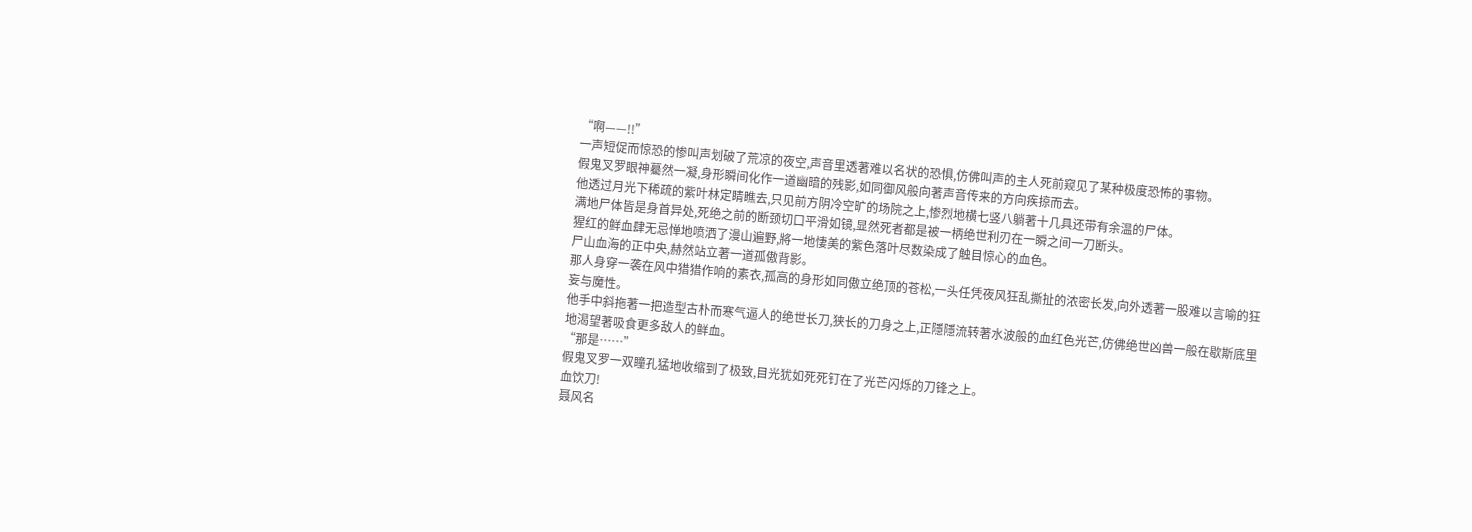“啊——!!”
一声短促而惊恐的惨叫声划破了荒凉的夜空,声音里透著难以名状的恐惧,仿佛叫声的主人死前窥见了某种极度恐怖的事物。
假鬼叉罗眼神驀然一凝,身形瞬间化作一道幽暗的残影,如同御风般向著声音传来的方向疾掠而去。
他透过月光下稀疏的紫叶林定睛瞧去,只见前方阴冷空旷的场院之上,惨烈地横七竖八躺著十几具还带有余温的尸体。
满地尸体皆是身首异处,死绝之前的断颈切口平滑如镜,显然死者都是被一柄绝世利刃在一瞬之间一刀断头。
猩红的鲜血肆无忌惮地喷洒了漫山遍野,將一地悽美的紫色落叶尽数染成了触目惊心的血色。
尸山血海的正中央,赫然站立著一道孤傲背影。
那人身穿一袭在风中猎猎作响的素衣,孤高的身形如同傲立绝顶的苍松,一头任凭夜风狂乱撕扯的浓密长发,向外透著一股难以言喻的狂妄与魔性。
他手中斜拖著一把造型古朴而寒气逼人的绝世长刀,狭长的刀身之上,正隱隱流转著水波般的血红色光芒,仿佛绝世凶兽一般在歇斯底里地渴望著吸食更多敌人的鲜血。
“那是……”
假鬼叉罗一双瞳孔猛地收缩到了极致,目光犹如死死钉在了光芒闪烁的刀锋之上。
血饮刀!
聂风名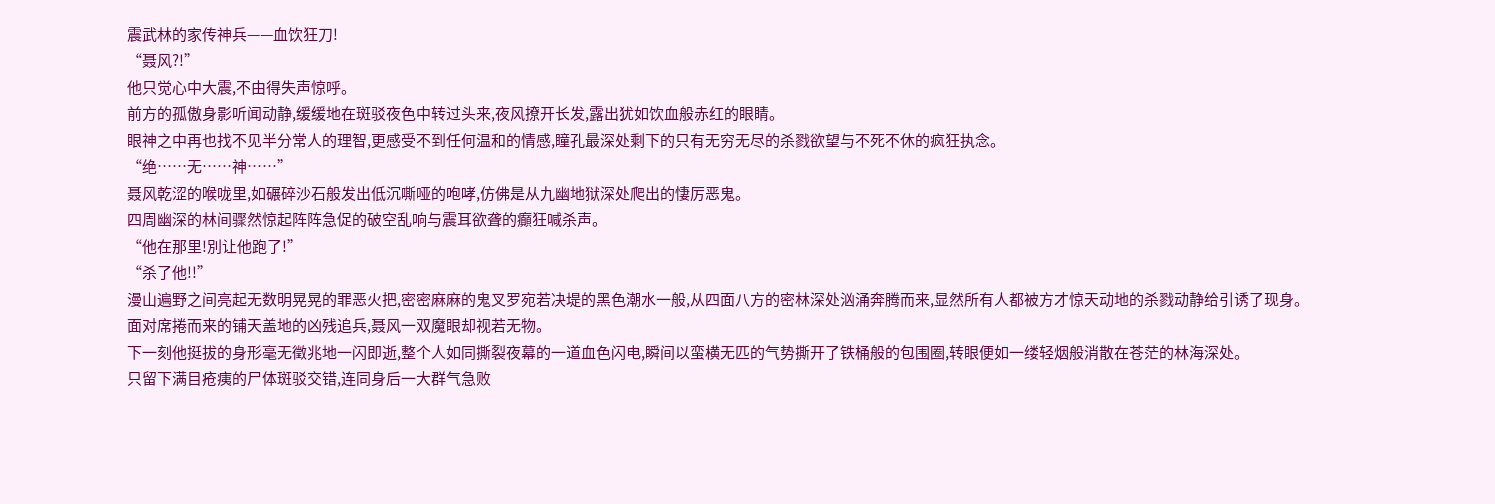震武林的家传神兵——血饮狂刀!
“聂风?!”
他只觉心中大震,不由得失声惊呼。
前方的孤傲身影听闻动静,缓缓地在斑驳夜色中转过头来,夜风撩开长发,露出犹如饮血般赤红的眼睛。
眼神之中再也找不见半分常人的理智,更感受不到任何温和的情感,瞳孔最深处剩下的只有无穷无尽的杀戮欲望与不死不休的疯狂执念。
“绝……无……神……”
聂风乾涩的喉咙里,如碾碎沙石般发出低沉嘶哑的咆哮,仿佛是从九幽地狱深处爬出的悽厉恶鬼。
四周幽深的林间骤然惊起阵阵急促的破空乱响与震耳欲聋的癲狂喊杀声。
“他在那里!別让他跑了!”
“杀了他!!”
漫山遍野之间亮起无数明晃晃的罪恶火把,密密麻麻的鬼叉罗宛若决堤的黑色潮水一般,从四面八方的密林深处汹涌奔腾而来,显然所有人都被方才惊天动地的杀戮动静给引诱了现身。
面对席捲而来的铺天盖地的凶残追兵,聂风一双魔眼却视若无物。
下一刻他挺拔的身形毫无徵兆地一闪即逝,整个人如同撕裂夜幕的一道血色闪电,瞬间以蛮横无匹的气势撕开了铁桶般的包围圈,转眼便如一缕轻烟般消散在苍茫的林海深处。
只留下满目疮痍的尸体斑驳交错,连同身后一大群气急败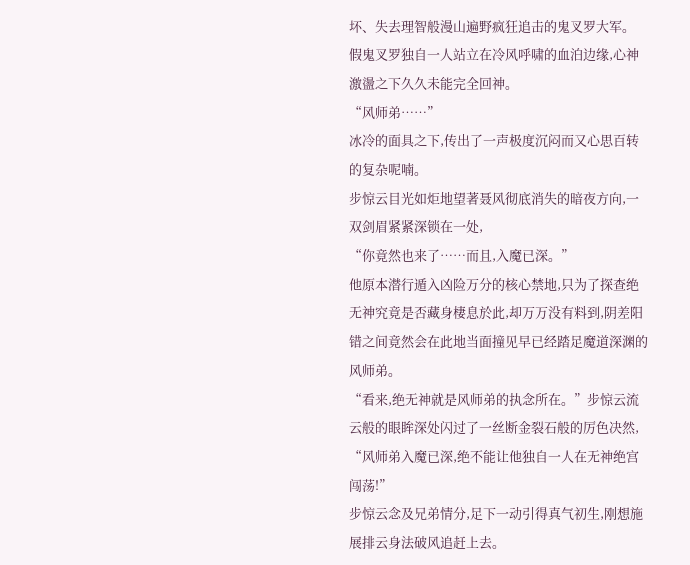坏、失去理智般漫山遍野疯狂追击的鬼叉罗大军。
假鬼叉罗独自一人站立在冷风呼啸的血泊边缘,心神激盪之下久久未能完全回神。
“风师弟……”
冰冷的面具之下,传出了一声极度沉闷而又心思百转的复杂呢喃。
步惊云目光如炬地望著聂风彻底消失的暗夜方向,一双剑眉紧紧深锁在一处,
“你竟然也来了……而且,入魔已深。”
他原本潜行遁入凶险万分的核心禁地,只为了探查绝无神究竟是否藏身棲息於此,却万万没有料到,阴差阳错之间竟然会在此地当面撞见早已经踏足魔道深渊的风师弟。
“看来,绝无神就是风师弟的执念所在。”步惊云流云般的眼眸深处闪过了一丝断金裂石般的厉色决然,
“风师弟入魔已深,绝不能让他独自一人在无神绝宫闯荡!”
步惊云念及兄弟情分,足下一动引得真气初生,刚想施展排云身法破风追赶上去。